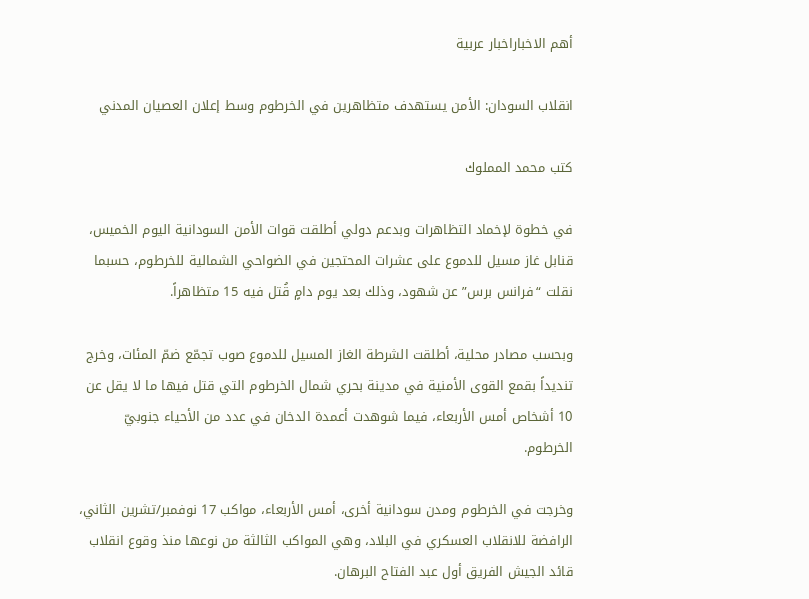أهم الاخباراخبار عربية

انقلاب السودان: الأمن يستهدف متظاهرين في الخرطوم وسط إعلان العصيان المدني

كتب محمد المملوك

في خطوة لإخماد التظاهرات وبدعم دولي أطلقت قوات الأمن السودانية اليوم الخميس، قنابل غاز مسيل للدموع على عشرات المحتجين في الضواحي الشمالية للخرطوم، حسبما نقلت “فرانس برس” عن شهود، وذلك بعد يوم دامٍ قُتل فيه 15 متظاهراً.

وبحسب مصادر محلية، أطلقت الشرطة الغاز المسيل للدموع صوب تجمّع ضمّ المئات، وخرج تنديداً بقمع القوى الأمنية في مدينة بحري شمال الخرطوم التي قتل فيها ما لا يقل عن 10 أشخاص أمس الأربعاء، فيما شوهدت أعمدة الدخان في عدد من الأحياء جنوبيّ الخرطوم.

وخرجت في الخرطوم ومدن سودانية أخرى، أمس الأربعاء، مواكب 17 نوفمبر/تشرين الثاني، الرافضة للانقلاب العسكري في البلاد، وهي المواكب الثالثة من نوعها منذ وقوع انقلاب قائد الجيش الفريق أول عبد الفتاح البرهان.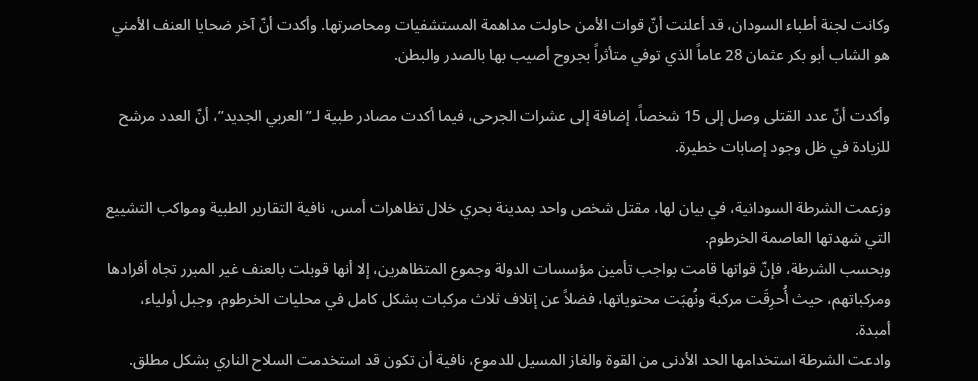وكانت لجنة أطباء السودان، قد أعلنت أنّ قوات الأمن حاولت مداهمة المستشفيات ومحاصرتها. وأكدت أنّ آخر ضحايا العنف الأمني هو الشاب أبو بكر عثمان 28 عاماً الذي توفي متأثراً بجروح أصيب بها بالصدر والبطن.

وأكدت أنّ عدد القتلى وصل إلى 15 شخصاً، إضافة إلى عشرات الجرحى، فيما أكدت مصادر طبية لـ”العربي الجديد”، أنّ العدد مرشح للزيادة في ظل وجود إصابات خطيرة.

وزعمت الشرطة السودانية، في بيان لها، مقتل شخص واحد بمدينة بحري خلال تظاهرات أمس، نافية التقارير الطبية ومواكب التشييع التي شهدتها العاصمة الخرطوم.
وبحسب الشرطة، فإنّ قواتها قامت بواجب تأمين مؤسسات الدولة وجموع المتظاهرين، إلا أنها قوبلت بالعنف غير المبرر تجاه أفرادها ومركباتهم، حيث أُحرِقَت مركبة ونُهبَت محتوياتها، فضلاً عن إتلاف ثلاث مركبات بشكل كامل في محليات الخرطوم، وجبل أولياء، أمبدة.
وادعت الشرطة استخدامها الحد الأدنى من القوة والغاز المسيل للدموع، نافية أن تكون قد استخدمت السلاح الناري بشكل مطلق.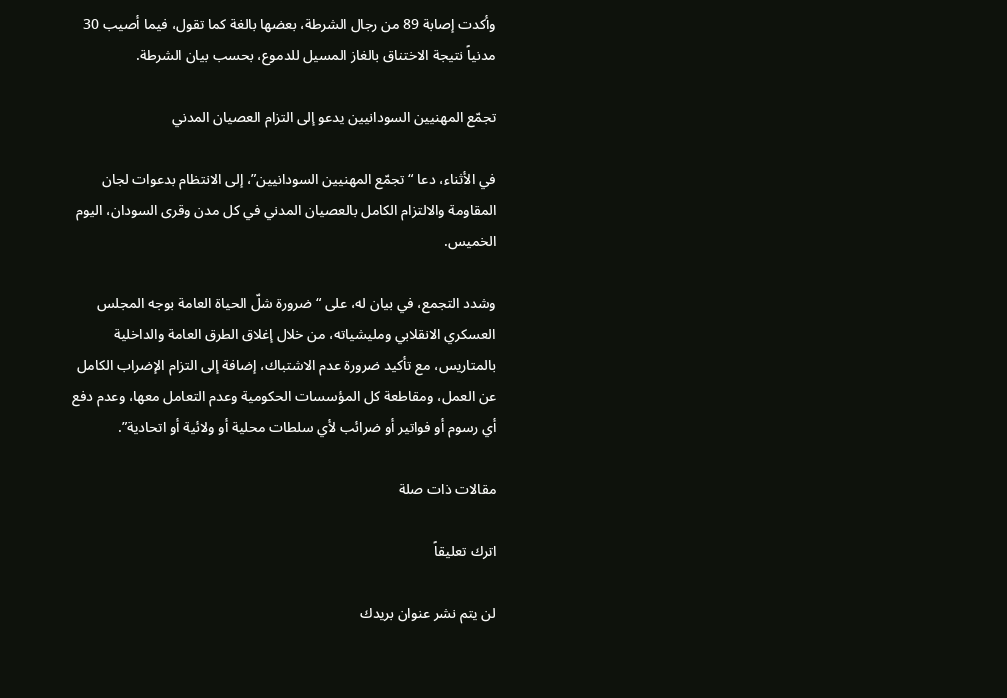وأكدت إصابة 89 من رجال الشرطة، بعضها بالغة كما تقول، فيما أصيب 30 مدنياً نتيجة الاختناق بالغاز المسيل للدموع، بحسب بيان الشرطة.

تجمّع المهنيين السودانيين يدعو إلى التزام العصيان المدني

في الأثناء، دعا “تجمّع المهنيين السودانيين”، إلى الانتظام بدعوات لجان المقاومة والالتزام الكامل بالعصيان المدني في كل مدن وقرى السودان، اليوم الخميس.

وشدد التجمع، في بيان له، على “ضرورة شلّ الحياة العامة بوجه المجلس العسكري الانقلابي ومليشياته، من خلال إغلاق الطرق العامة والداخلية بالمتاريس، مع تأكيد ضرورة عدم الاشتباك، إضافة إلى التزام الإضراب الكامل عن العمل، ومقاطعة كل المؤسسات الحكومية وعدم التعامل معها، وعدم دفع أي رسوم أو فواتير أو ضرائب لأي سلطات محلية أو ولائية أو اتحادية”.

مقالات ذات صلة

اترك تعليقاً

لن يتم نشر عنوان بريدك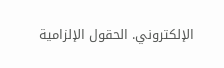الإلكتروني. الحقول الإلزامية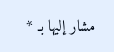مشار إليها بـ *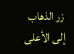زر الذهاب إلى الأعلى